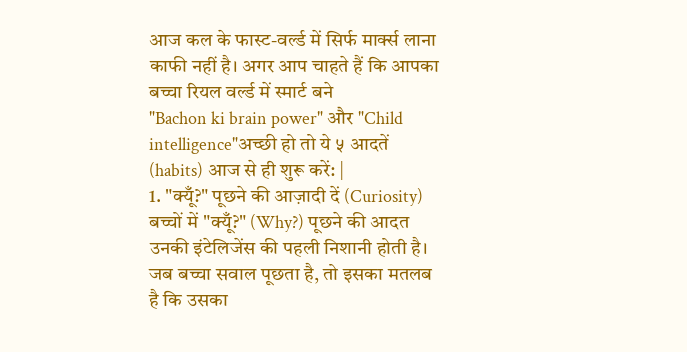आज कल के फास्ट-वर्ल्ड में सिर्फ मार्क्स लाना काफी नहीं है। अगर आप चाहते हैं कि आपका बच्चा रियल वर्ल्ड में स्मार्ट बने
"Bachon ki brain power" और "Child intelligence"अच्छी हो तो ये ५ आदतें (habits) आज से ही शुरू करें: |
1. "क्यूँ?" पूछने की आज़ादी दें (Curiosity)
बच्चों में "क्यूँ?" (Why?) पूछने की आदत उनकी इंटेलिजेंस की पहली निशानी होती है। जब बच्चा सवाल पूछता है, तो इसका मतलब है कि उसका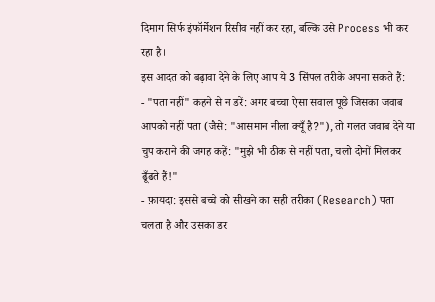दिमाग सिर्फ इंफॉर्मेशन रिसीव नहीं कर रहा, बल्कि उसे Process भी कर रहा है।
इस आदत को बढ़ावा देने के लिए आप ये 3 सिंपल तरीके अपना सकते हैं:
- "पता नहीं" कहने से न डरें: अगर बच्चा ऐसा सवाल पूछे जिसका जवाब आपको नहीं पता (जैसे: "आसमान नीला क्यूँ है?"), तो गलत जवाब देने या चुप कराने की जगह कहें: "मुझे भी ठीक से नहीं पता, चलो दोनों मिलकर ढूँढते हैं!"
- फ़ायदा: इससे बच्चे को सीखने का सही तरीका (Research) पता चलता है और उसका डर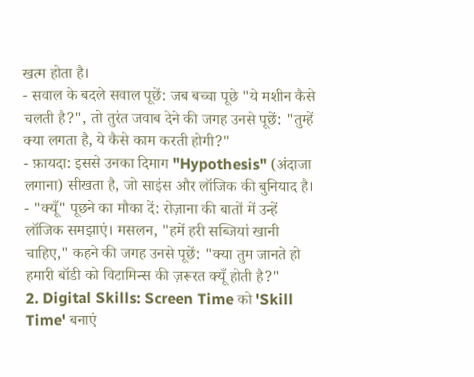खत्म होता है।
- सवाल के बदले सवाल पूछें: जब बच्चा पूछे "ये मशीन कैसे चलती है?", तो तुरंत जवाब देने की जगह उनसे पूछें: "तुम्हें क्या लगता है, ये कैसे काम करती होगी?"
- फ़ायदा: इससे उनका दिमाग "Hypothesis" (अंदाजा लगाना) सीखता है, जो साइंस और लॉजिक की बुनियाद है।
- "क्यूँ" पूछने का मौका दें: रोज़ाना की बातों में उन्हें लॉजिक समझाएं। मसलन, "हमें हरी सब्जियां खानी चाहिए," कहने की जगह उनसे पूछें: "क्या तुम जानते हो हमारी बॉडी को विटामिन्स की ज़रूरत क्यूँ होती है?"
2. Digital Skills: Screen Time को 'Skill Time' बनाएं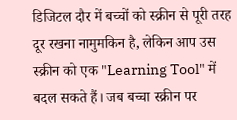डिजिटल दौर में बच्चों को स्क्रीन से पूरी तरह दूर रखना नामुमकिन है, लेकिन आप उस स्क्रीन को एक "Learning Tool" में बदल सकते हैं। जब बच्चा स्क्रीन पर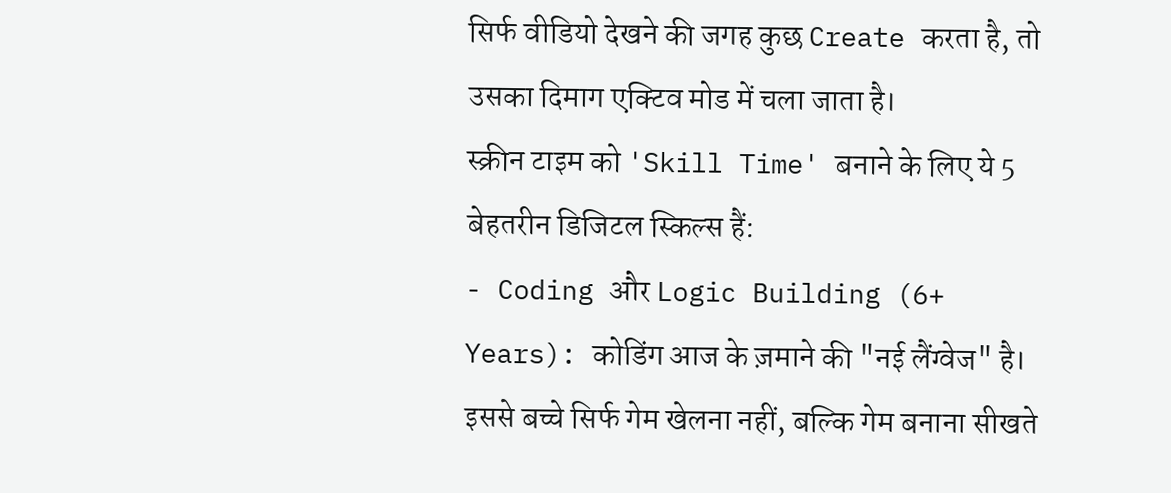सिर्फ वीडियो देखने की जगह कुछ Create करता है, तो उसका दिमाग एक्टिव मोड में चला जाता है।
स्क्रीन टाइम को 'Skill Time' बनाने के लिए ये 5 बेहतरीन डिजिटल स्किल्स हैं:
- Coding और Logic Building (6+ Years): कोडिंग आज के ज़माने की "नई लैंग्वेज" है। इससे बच्चे सिर्फ गेम खेलना नहीं, बल्कि गेम बनाना सीखते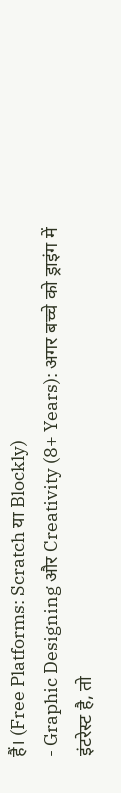हैं। (Free Platforms: Scratch या Blockly)
- Graphic Designing और Creativity (8+ Years): अगर बच्चे को ड्राइंग में इंटरेस्ट है, तो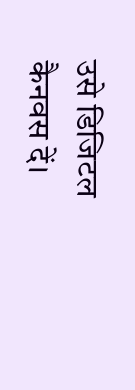उसे डिजिटल कैनवस दें।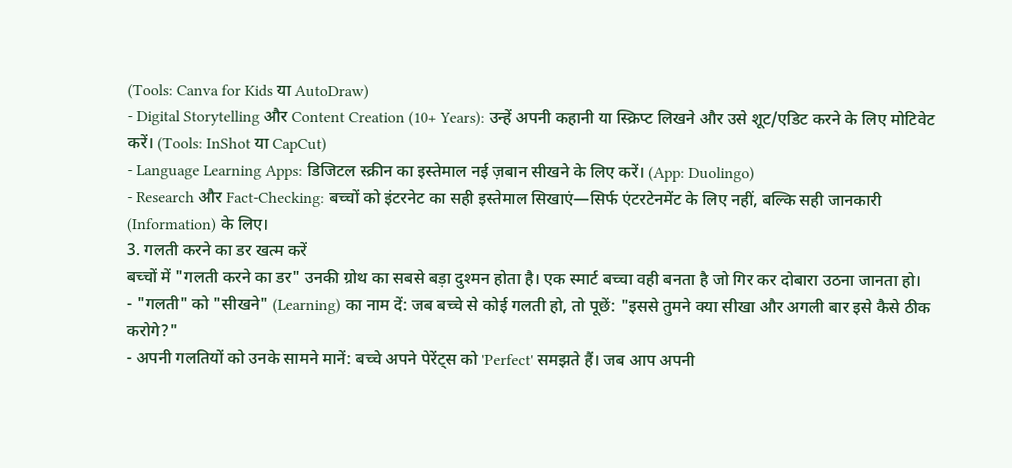(Tools: Canva for Kids या AutoDraw)
- Digital Storytelling और Content Creation (10+ Years): उन्हें अपनी कहानी या स्क्रिप्ट लिखने और उसे शूट/एडिट करने के लिए मोटिवेट करें। (Tools: InShot या CapCut)
- Language Learning Apps: डिजिटल स्क्रीन का इस्तेमाल नई ज़बान सीखने के लिए करें। (App: Duolingo)
- Research और Fact-Checking: बच्चों को इंटरनेट का सही इस्तेमाल सिखाएं—सिर्फ एंटरटेनमेंट के लिए नहीं, बल्कि सही जानकारी (Information) के लिए।
3. गलती करने का डर खत्म करें
बच्चों में "गलती करने का डर" उनकी ग्रोथ का सबसे बड़ा दुश्मन होता है। एक स्मार्ट बच्चा वही बनता है जो गिर कर दोबारा उठना जानता हो।
- "गलती" को "सीखने" (Learning) का नाम दें: जब बच्चे से कोई गलती हो, तो पूछें: "इससे तुमने क्या सीखा और अगली बार इसे कैसे ठीक करोगे?"
- अपनी गलतियों को उनके सामने मानें: बच्चे अपने पेरेंट्स को 'Perfect' समझते हैं। जब आप अपनी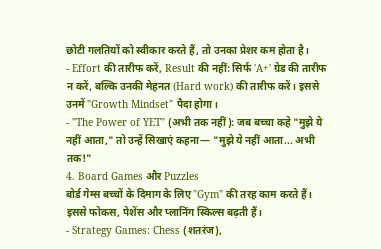छोटी गलतियों को स्वीकार करते हैं, तो उनका प्रेशर कम होता है।
- Effort की तारीफ करें, Result की नहीं: सिर्फ 'A+' ग्रेड की तारीफ न करें, बल्कि उनकी मेहनत (Hard work) की तारीफ करें। इससे उनमें "Growth Mindset" पैदा होगा।
- "The Power of YET" (अभी तक नहीं): जब बच्चा कहे "मुझे ये नहीं आता," तो उन्हें सिखाएं कहना— "मुझे ये नहीं आता... अभी तक!"
4. Board Games और Puzzles
बोर्ड गेम्स बच्चों के दिमाग के लिए "Gym" की तरह काम करते हैं। इससे फोकस, पेशेंस और प्लानिंग स्किल्स बढ़ती हैं।
- Strategy Games: Chess (शतरंज),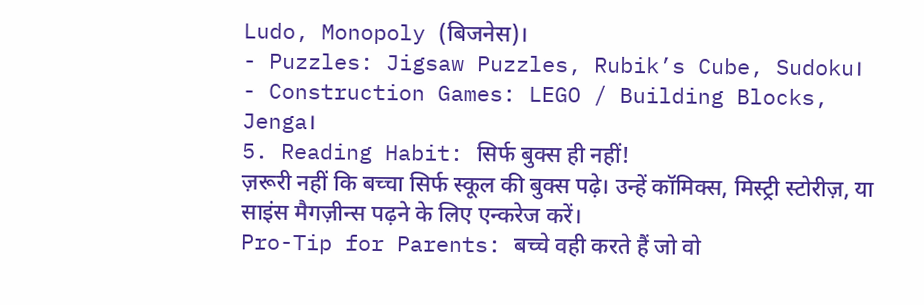Ludo, Monopoly (बिजनेस)।
- Puzzles: Jigsaw Puzzles, Rubik’s Cube, Sudoku।
- Construction Games: LEGO / Building Blocks, Jenga।
5. Reading Habit: सिर्फ बुक्स ही नहीं!
ज़रूरी नहीं कि बच्चा सिर्फ स्कूल की बुक्स पढ़े। उन्हें कॉमिक्स, मिस्ट्री स्टोरीज़, या साइंस मैगज़ीन्स पढ़ने के लिए एन्करेज करें।
Pro-Tip for Parents: बच्चे वही करते हैं जो वो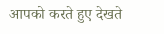आपको करते हुए देखते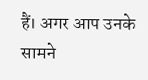हैं। अगर आप उनके सामने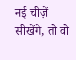नई चीज़ें सीखेंगे, तो वो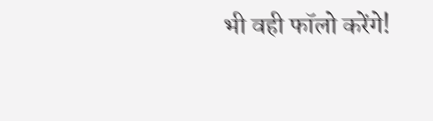भी वही फॉलो करेंगे!